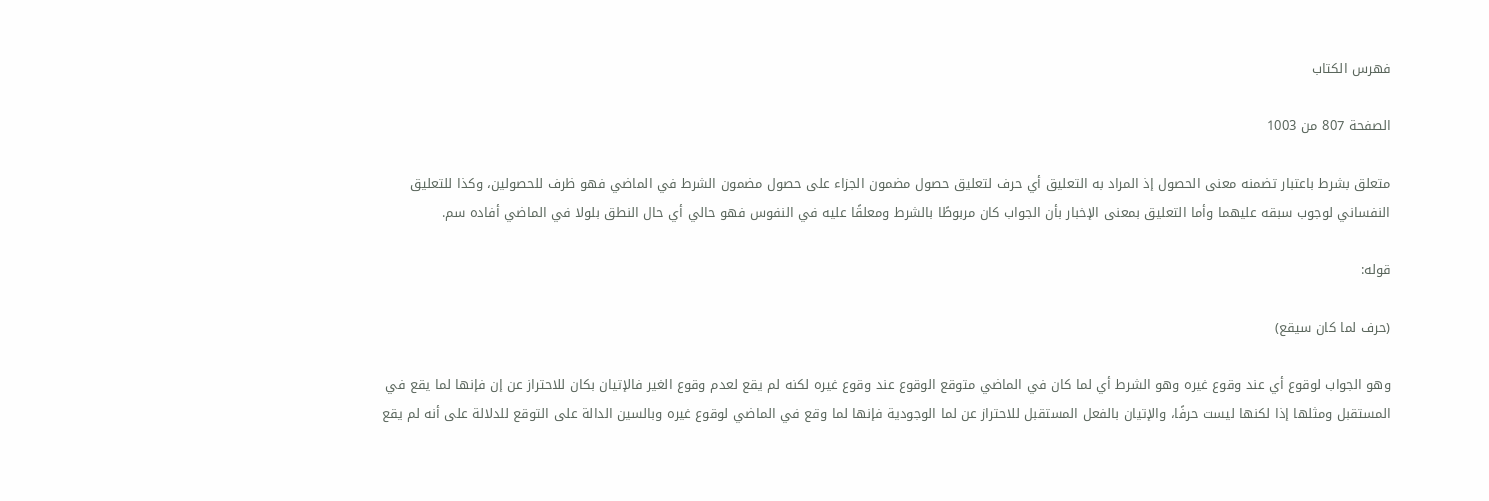فهرس الكتاب

الصفحة 807 من 1003

متعلق بشرط باعتبار تضمنه معنى الحصول إذ المراد به التعليق أي حرف لتعليق حصول مضمون الجزاء على حصول مضمون الشرط في الماضي فهو ظرف للحصولين، وكذا للتعليق النفساني لوجوب سبقه عليهما وأما التعليق بمعنى الإخبار بأن الجواب كان مربوطًا بالشرط ومعلقًا عليه في النفوس فهو حالي أي حال النطق بلولا في الماضي أفاده سم.

قوله:

(حرف لما كان سيقع)

وهو الجواب لوقوع أي عند وقوع غيره وهو الشرط أي لما كان في الماضي متوقع الوقوع عند وقوع غيره لكنه لم يقع لعدم وقوع الغير فالإتيان بكان للاحتراز عن إن فإنها لما يقع في المستقبل ومثلها إذا لكنها ليست حرفًا، والإتيان بالفعل المستقبل للاحتراز عن لما الوجودية فإنها لما وقع في الماضي لوقوع غيره وبالسين الدالة على التوقع للدلالة على أنه لم يقع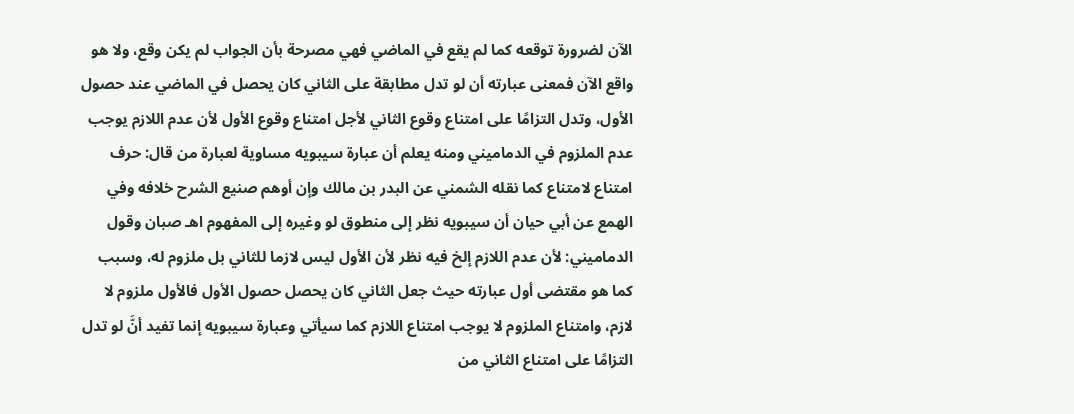الآن لضرورة توقعه كما لم يقع في الماضي فهي مصرحة بأن الجواب لم يكن وقع، ولا هو واقع الآن فمعنى عبارته أن لو تدل مطابقة على الثاني كان يحصل في الماضي عند حصول الأول، وتدل التزامًا على امتناع وقوع الثاني لأجل امتناع وقوع الأول لأن عدم اللازم يوجب عدم الملزوم في الدماميني ومنه يعلم أن عبارة سيبويه مساوية لعبارة من قال: حرف امتناع لامتناع كما نقله الشمني عن البدر بن مالك وإن أوهم صنيع الشرح خلافه وفي الهمع عن أبي حيان أن سيبويه نظر إلى منطوق لو وغيره إلى المفهوم اهـ صبان وقول الدماميني: لأن عدم اللازم إلخ فيه نظر لأن الأول ليس لازما للثاني بل ملزوم له، وسبب كما هو مقتضى أول عبارته حيث جعل الثاني كان يحصل حصول الأول فالأول ملزوم لا لازم، وامتناع الملزوم لا يوجب امتناع اللازم كما سيأتي وعبارة سيبويه إنما تفيد أنَّ لو تدل التزامًا على امتناع الثاني من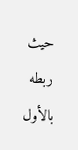حيث ربطه بالأول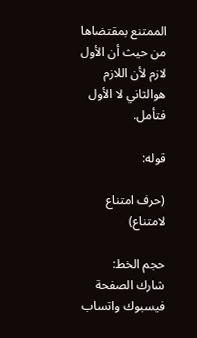الممتنع بمقتضاها من حيث أن الأول لازم لأن اللازم هوالثاني لا الأول فتأمل.

قوله:

(حرف امتناع لامتناع)

حجم الخط:
شارك الصفحة
فيسبوك واتساب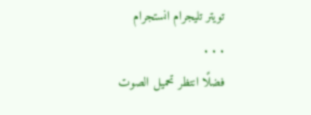تويتر تليجرام انستجرام
. . .
فضلًا انتظر تحميل الصوت